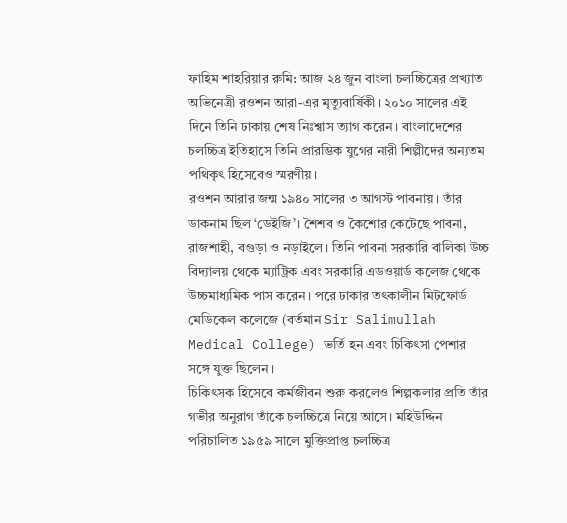ফাহিম শাহরিয়ার রুমি: আজ ২৪ জুন বাংলা চলচ্চিত্রের প্রখ্যাত অভিনেত্রী রওশন আরা-এর মৃত্যুবার্ষিকী। ২০১০ সালের এই দিনে তিনি ঢাকায় শেষ নিঃশ্বাস ত্যাগ করেন। বাংলাদেশের চলচ্চিত্র ইতিহাসে তিনি প্রারম্ভিক যুগের নারী শিল্পীদের অন্যতম পথিকৃৎ হিসেবেও স্মরণীয়।
রওশন আরার জন্ম ১৯৪০ সালের ৩ আগস্ট পাবনায়। তাঁর ডাকনাম ছিল ‘ডেইজি’। শৈশব ও কৈশোর কেটেছে পাবনা, রাজশাহী, বগুড়া ও নড়াইলে। তিনি পাবনা সরকারি বালিকা উচ্চ বিদ্যালয় থেকে ম্যাট্রিক এবং সরকারি এডওয়ার্ড কলেজ থেকে উচ্চমাধ্যমিক পাস করেন। পরে ঢাকার তৎকালীন মিটফোর্ড মেডিকেল কলেজে (বর্তমান Sir Salimullah Medical College) ভর্তি হন এবং চিকিৎসা পেশার সঙ্গে যুক্ত ছিলেন।
চিকিৎসক হিসেবে কর্মজীবন শুরু করলেও শিল্পকলার প্রতি তাঁর গভীর অনুরাগ তাঁকে চলচ্চিত্রে নিয়ে আসে। মহিউদ্দিন পরিচালিত ১৯৫৯ সালে মুক্তিপ্রাপ্ত চলচ্চিত্র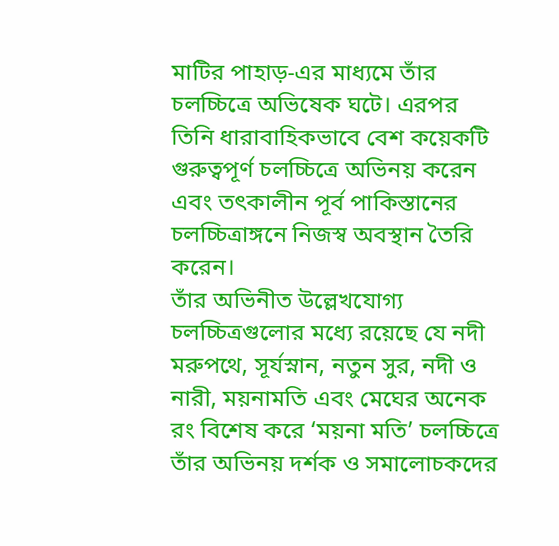মাটির পাহাড়-এর মাধ্যমে তাঁর চলচ্চিত্রে অভিষেক ঘটে। এরপর তিনি ধারাবাহিকভাবে বেশ কয়েকটি গুরুত্বপূর্ণ চলচ্চিত্রে অভিনয় করেন এবং তৎকালীন পূর্ব পাকিস্তানের চলচ্চিত্রাঙ্গনে নিজস্ব অবস্থান তৈরি করেন।
তাঁর অভিনীত উল্লেখযোগ্য চলচ্চিত্রগুলোর মধ্যে রয়েছে যে নদী মরুপথে, সূর্যস্নান, নতুন সুর, নদী ও নারী, ময়নামতি এবং মেঘের অনেক রং বিশেষ করে ‘ময়না মতি’ চলচ্চিত্রে তাঁর অভিনয় দর্শক ও সমালোচকদের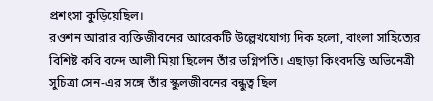প্রশংসা কুড়িয়েছিল।
রওশন আরার ব্যক্তিজীবনের আরেকটি উল্লেখযোগ্য দিক হলো, বাংলা সাহিত্যের বিশিষ্ট কবি বন্দে আলী মিয়া ছিলেন তাঁর ভগ্নিপতি। এছাড়া কিংবদন্তি অভিনেত্রী সুচিত্রা সেন-এর সঙ্গে তাঁর স্কুলজীবনের বন্ধুত্ব ছিল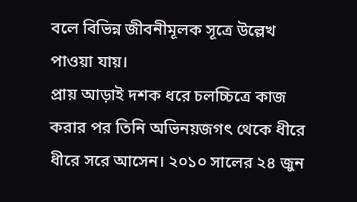বলে বিভিন্ন জীবনীমূলক সূত্রে উল্লেখ পাওয়া যায়।
প্রায় আড়াই দশক ধরে চলচ্চিত্রে কাজ করার পর তিনি অভিনয়জগৎ থেকে ধীরে ধীরে সরে আসেন। ২০১০ সালের ২৪ জুন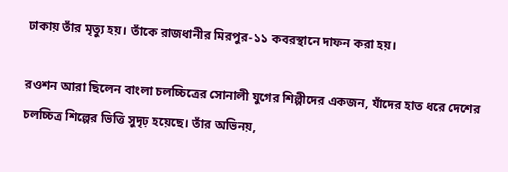ঢাকায় তাঁর মৃত্যু হয়। তাঁকে রাজধানীর মিরপুর-১১ কবরস্থানে দাফন করা হয়।

রওশন আরা ছিলেন বাংলা চলচ্চিত্রের সোনালী যুগের শিল্পীদের একজন, যাঁদের হাত ধরে দেশের চলচ্চিত্র শিল্পের ভিত্তি সুদৃঢ় হয়েছে। তাঁর অভিনয়,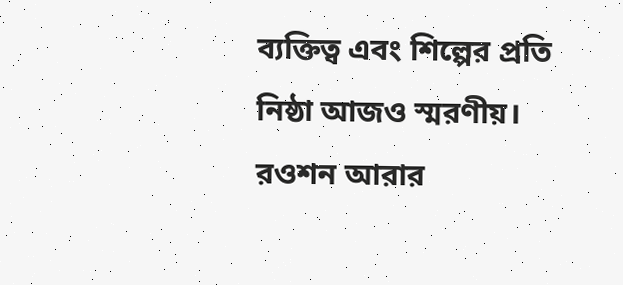ব্যক্তিত্ব এবং শিল্পের প্রতি নিষ্ঠা আজও স্মরণীয়।
রওশন আরার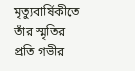মৃত্যুবার্ষিকীতে তাঁর স্মৃতির প্রতি গভীর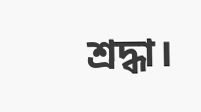শ্রদ্ধা।